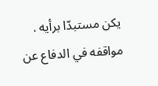يكن مستبدّا برأيه .
مواقفه في الدفاع عن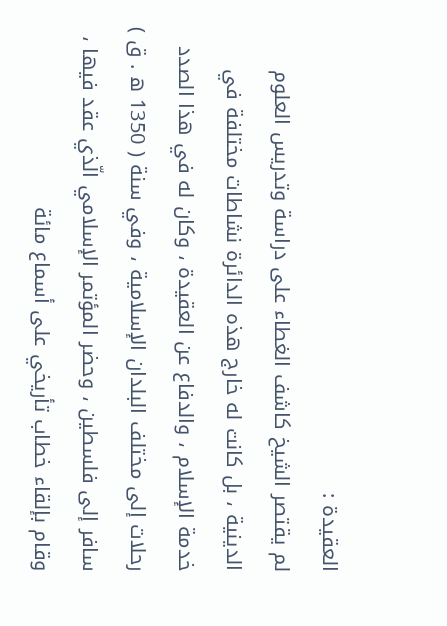العقيدة :
لم يقتصر الشيخ كاشف الغطاء على دراسة وتدريس العلوم الدينية ، بل كانت له خارج هذه الدائرة نشاطات مختلفة في خدمة الإسلام ، والدفاع عن العقيدة ، وكان له في هذا الصدد رحلات إلى مختلف البلدان الإسلامية ، وفي سنة ( 1350 ه . ق ) سافر إلى فلسطين ، وحضر المؤتمر الإسلامي الّذي عقد فيها ، وقام بإلقاء خطاب تأريخي على أسماع مائة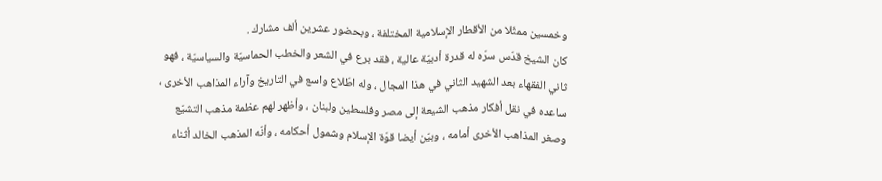وخمسين ممثّلا من الأقطار الإسلامية المختلفة ، وبحضور عشرين ألف مشارك .
كان الشيخ قدّس سرّه له قدرة أدبيّة عالية ، فقد برع في الشعر والخطب الحماسيّة والسياسيّة ، فهو ثاني الفقهاء بعد الشهيد الثاني في هذا المجال ، وله اطّلاع واسع في التاريخ وآراء المذاهب الأخرى ، ساعده في نقل أفكار مذهب الشيعة إلى مصر وفلسطين ولبنان ، وأظهر لهم عظمة مذهب التشيّع وصغر المذاهب الأخرى أمامه ، وبيّن أيضا قوّة الإسلام وشمول أحكامه ، وأنّه المذهب الخالد أثناء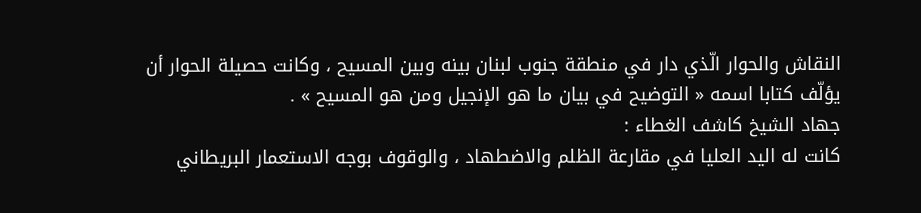النقاش والحوار الّذي دار في منطقة جنوب لبنان بينه وبين المسيح ، وكانت حصيلة الحوار أن يؤلّف كتابا اسمه « التوضيح في بيان ما هو الإنجيل ومن هو المسيح » .
جهاد الشيخ كاشف الغطاء :
كانت له اليد العليا في مقارعة الظلم والاضطهاد ، والوقوف بوجه الاستعمار البريطاني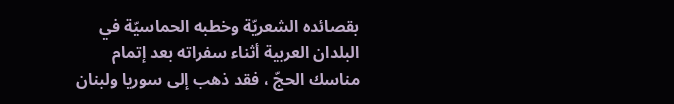بقصائده الشعريّة وخطبه الحماسيّة في البلدان العربية أثناء سفراته بعد إتمام مناسك الحجّ ، فقد ذهب إلى سوريا ولبنان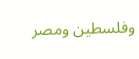وفلسطين ومصر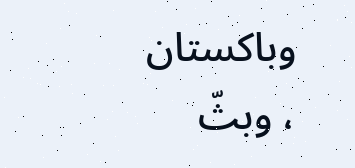وباكستان ، وبثّ